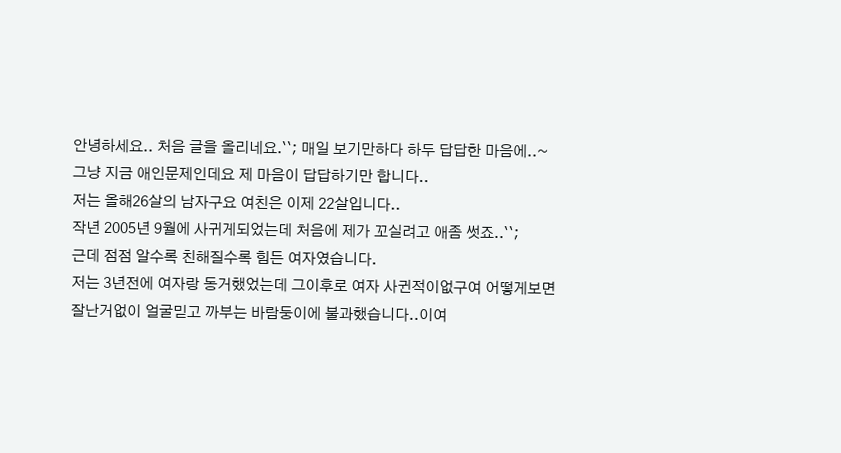안녕하세요.. 처음 글을 올리네요.``; 매일 보기만하다 하두 답답한 마음에..~
그냥 지금 애인문제인데요 제 마음이 답답하기만 합니다..
저는 올해26살의 남자구요 여친은 이제 22살입니다..
작년 2005년 9월에 사귀게되었는데 처음에 제가 꼬실려고 애좀 썻죠..``;
근데 점점 알수록 친해질수록 힘든 여자였습니다.
저는 3년전에 여자랑 동거했었는데 그이후로 여자 사귄적이없구여 어떻게보면
잘난거없이 얼굴믿고 까부는 바람둥이에 불과했습니다..이여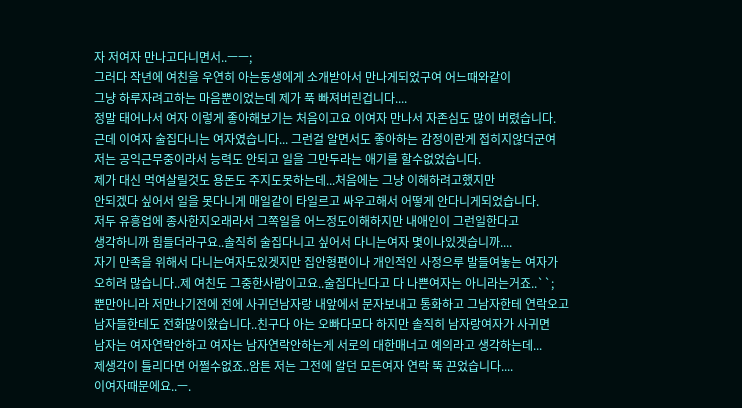자 저여자 만나고다니면서..ㅡㅡ;
그러다 작년에 여친을 우연히 아는동생에게 소개받아서 만나게되었구여 어느때와같이
그냥 하루자려고하는 마음뿐이었는데 제가 푹 빠져버린겁니다....
정말 태어나서 여자 이렇게 좋아해보기는 처음이고요 이여자 만나서 자존심도 많이 버렸습니다.
근데 이여자 술집다니는 여자였습니다... 그런걸 알면서도 좋아하는 감정이란게 접히지않더군여
저는 공익근무중이라서 능력도 안되고 일을 그만두라는 애기를 할수없었습니다.
제가 대신 먹여살릴것도 용돈도 주지도못하는데...처음에는 그냥 이해하려고했지만
안되겠다 싶어서 일을 못다니게 매일같이 타일르고 싸우고해서 어떻게 안다니게되었습니다.
저두 유흥업에 종사한지오래라서 그쪽일을 어느정도이해하지만 내애인이 그런일한다고
생각하니까 힘들더라구요..솔직히 술집다니고 싶어서 다니는여자 몇이나있겟습니까....
자기 만족을 위해서 다니는여자도있겟지만 집안형편이나 개인적인 사정으루 발들여놓는 여자가
오히려 많습니다..제 여친도 그중한사람이고요..술집다닌다고 다 나쁜여자는 아니라는거죠..``;
뿐만아니라 저만나기전에 전에 사귀던남자랑 내앞에서 문자보내고 통화하고 그남자한테 연락오고
남자들한테도 전화많이왔습니다..친구다 아는 오빠다모다 하지만 솔직히 남자랑여자가 사귀면
남자는 여자연락안하고 여자는 남자연락안하는게 서로의 대한매너고 예의라고 생각하는데...
제생각이 틀리다면 어쩔수없죠..암튼 저는 그전에 알던 모든여자 연락 뚝 끈었습니다....
이여자때문에요..ㅡ.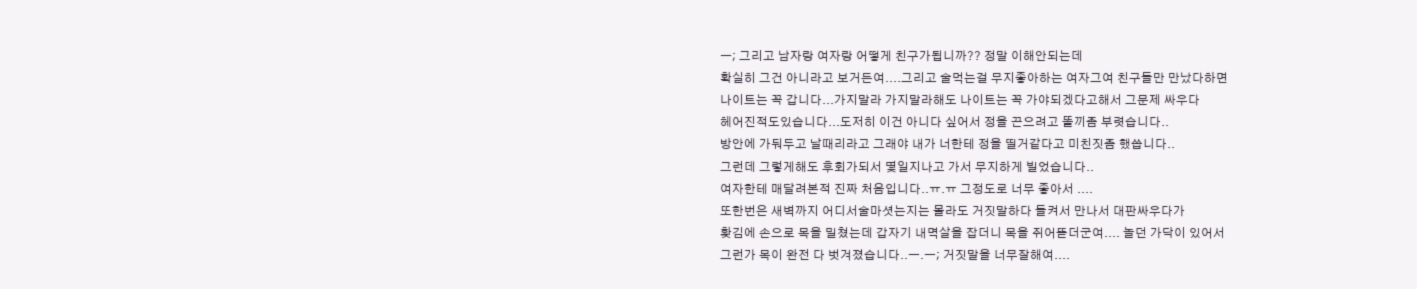ㅡ; 그리고 남자랑 여자랑 어떻게 친구가됩니까?? 정말 이해안되는데
확실히 그건 아니라고 보거든여....그리고 술먹는걸 무지좋아하는 여자그여 친구들만 만났다하면
나이트는 꼭 갑니다...가지말라 가지말라해도 나이트는 꼭 가야되겠다고해서 그문제 싸우다
헤어진적도있습니다...도저히 이건 아니다 싶어서 정을 끈으려고 똘끼좀 부렷습니다..
방안에 가둬두고 날때리라고 그래야 내가 너한테 정을 띨거같다고 미친짓좀 했씁니다..
그런데 그렇게해도 후회가되서 몇일지나고 가서 무지하게 빌었습니다..
여자한테 매달려본적 진짜 처음입니다..ㅠ.ㅠ 그정도로 너무 좋아서 ....
또한번은 새벽까지 어디서술마셧는지는 몰라도 거짓말하다 들켜서 만나서 대판싸우다가
홧김에 손으로 목을 밀쳤는데 갑자기 내멱살을 잡더니 목을 쥐어뜯더군여.... 놀던 가닥이 있어서
그런가 목이 완전 다 벗겨졌습니다..ㅡ.ㅡ; 거짓말을 너무잘해여....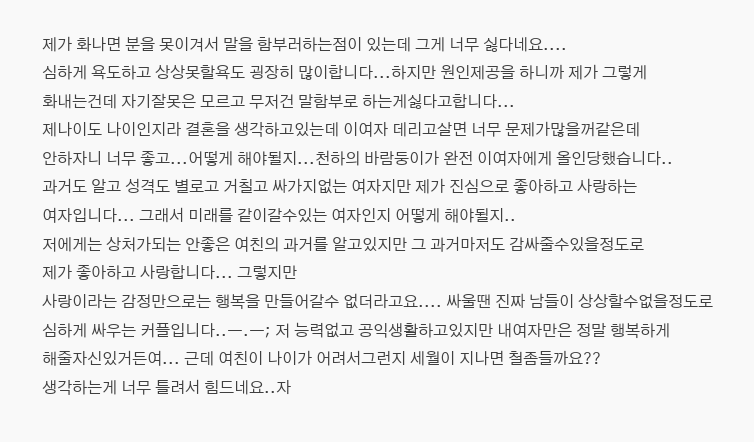제가 화나면 분을 못이겨서 말을 함부러하는점이 있는데 그게 너무 싫다네요....
심하게 욕도하고 상상못할욕도 굉장히 많이합니다...하지만 원인제공을 하니까 제가 그렇게
화내는건데 자기잘못은 모르고 무저건 말함부로 하는게싫다고합니다...
제나이도 나이인지라 결혼을 생각하고있는데 이여자 데리고살면 너무 문제가많을꺼같은데
안하자니 너무 좋고...어떻게 해야될지...천하의 바람둥이가 완전 이여자에게 올인당했습니다..
과거도 알고 성격도 별로고 거칠고 싸가지없는 여자지만 제가 진심으로 좋아하고 사랑하는
여자입니다... 그래서 미래를 같이갈수있는 여자인지 어떻게 해야될지..
저에게는 상처가되는 안좋은 여친의 과거를 알고있지만 그 과거마저도 감싸줄수있을정도로
제가 좋아하고 사랑합니다... 그렇지만
사랑이라는 감정만으로는 행복을 만들어갈수 없더라고요.... 싸울땐 진짜 남들이 상상할수없을정도로
심하게 싸우는 커플입니다..ㅡ.ㅡ; 저 능력없고 공익생활하고있지만 내여자만은 정말 행복하게
해줄자신있거든여... 근데 여친이 나이가 어려서그런지 세월이 지나면 철좀들까요??
생각하는게 너무 틀려서 힘드네요..자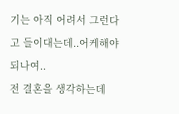기는 아직 어려서 그런다고 들이대는데..어케해야되나여..
전 결혼을 생각하는데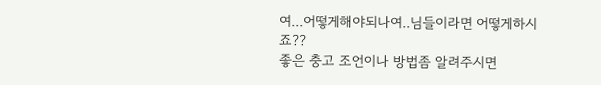여...어떻게해야되나여..님들이라면 어떻게하시죠??
좋은 충고 조언이나 방법좀 알려주시면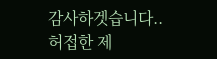감사하겟습니다..
허접한 제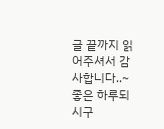글 끝까지 읽어주셔서 감사합니다..~좋은 하루되시구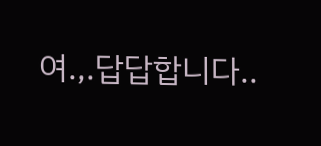여.,.답답합니다..